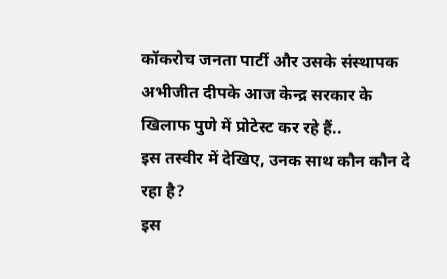कॉकरोच जनता पार्टी और उसके संस्थापक अभीजीत दीपके आज केन्द्र सरकार के खिलाफ पुणे में प्रोटेस्ट कर रहे हैं..
इस तस्वीर में देखिए, उनक साथ कौन कौन दे रहा है?
इस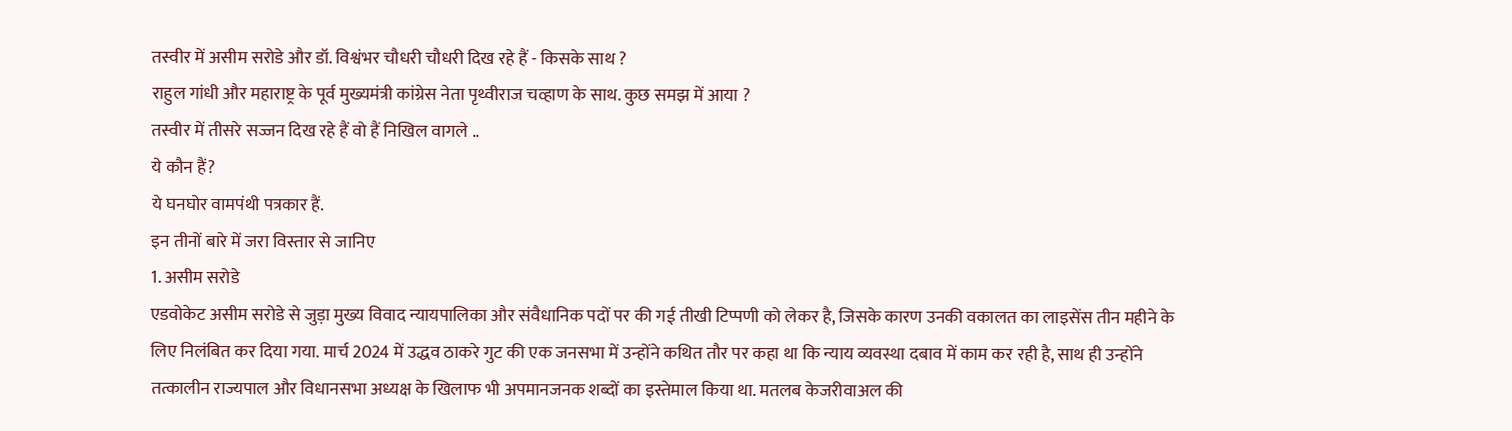तस्वीर में असीम सरोडे और डॉ. विश्वंभर चौधरी चौधरी दिख रहे हैं - किसके साथ ?
राहुल गांधी और महाराष्ट्र के पूर्व मुख्यमंत्री कांग्रेस नेता पृथ्वीराज चव्हाण के साथ. कुछ समझ में आया ?
तस्वीर में तीसरे सज्जन दिख रहे हैं वो हैं निखिल वागले ..
ये कौन हैं?
ये घनघोर वामपंथी पत्रकार हैं.
इन तीनों बारे में जरा विस्तार से जानिए
1. असीम सरोडे
एडवोकेट असीम सरोडे से जुड़ा मुख्य विवाद न्यायपालिका और संवैधानिक पदों पर की गई तीखी टिप्पणी को लेकर है, जिसके कारण उनकी वकालत का लाइसेंस तीन महीने के लिए निलंबित कर दिया गया. मार्च 2024 में उद्धव ठाकरे गुट की एक जनसभा में उन्होंने कथित तौर पर कहा था कि न्याय व्यवस्था दबाव में काम कर रही है, साथ ही उन्होंने तत्कालीन राज्यपाल और विधानसभा अध्यक्ष के खिलाफ भी अपमानजनक शब्दों का इस्तेमाल किया था. मतलब केजरीवाअल की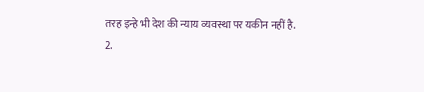तरह इन्हे भी देश की न्याय व्यवस्था पर यकीन नहीं है.
2.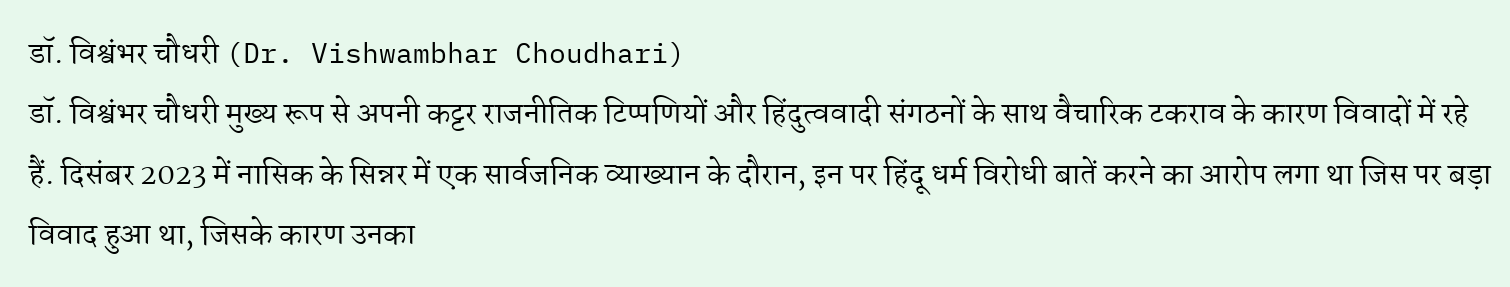डॉ. विश्वंभर चौधरी (Dr. Vishwambhar Choudhari)
डॉ. विश्वंभर चौधरी मुख्य रूप से अपनी कट्टर राजनीतिक टिप्पणियों और हिंदुत्ववादी संगठनों के साथ वैचारिक टकराव के कारण विवादों में रहे हैं. दिसंबर 2023 में नासिक के सिन्नर में एक सार्वजनिक व्याख्यान के दौरान, इन पर हिंदू धर्म विरोधी बातें करने का आरोप लगा था जिस पर बड़ा विवाद हुआ था, जिसके कारण उनका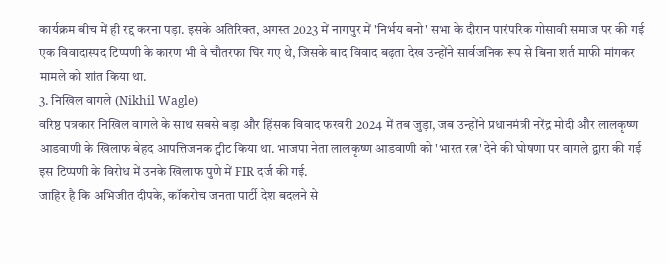कार्यक्रम बीच में ही रद्द करना पड़ा. इसके अतिरिक्त, अगस्त 2023 में नागपुर में 'निर्भय बनो' सभा के दौरान पारंपरिक गोसावी समाज पर की गई एक विवादास्पद टिप्पणी के कारण भी वे चौतरफा घिर गए थे, जिसके बाद विवाद बढ़ता देख उन्होंने सार्वजनिक रूप से बिना शर्त माफी मांगकर मामले को शांत किया था.
3. निखिल वागले (Nikhil Wagle)
वरिष्ठ पत्रकार निखिल वागले के साथ सबसे बड़ा और हिंसक विवाद फरवरी 2024 में तब जुड़ा, जब उन्होंने प्रधानमंत्री नरेंद्र मोदी और लालकृष्ण आडवाणी के खिलाफ बेहद आपत्तिजनक ट्वीट किया था. भाजपा नेता लालकृष्ण आडवाणी को 'भारत रत्न' देने की घोषणा पर वागले द्वारा की गई इस टिप्पणी के विरोध में उनके खिलाफ पुणे में FIR दर्ज की गई.
जाहिर है कि अभिजीत दीपके, कॉकरोच जनता पार्टी देश बदलने से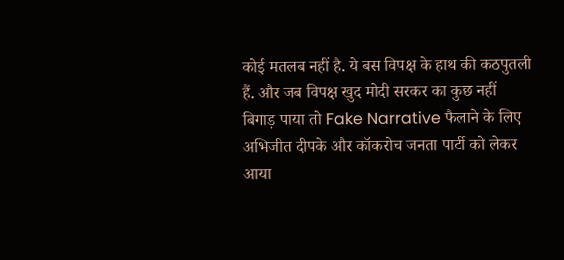कोई मतलब नहीं है. ये बस विपक्ष के हाथ की कठपुतली हैं. और जब विपक्ष खुद मोदी सरकर का कुछ नहीं बिगाड़ पाया तो Fake Narrative फैलाने के लिए अभिजीत दीपके और कॉकरोच जनता पार्टी को लेकर आया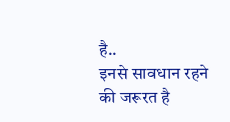है..
इनसे सावधान रहने की जरूरत है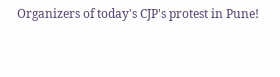Organizers of today's CJP's protest in Pune!